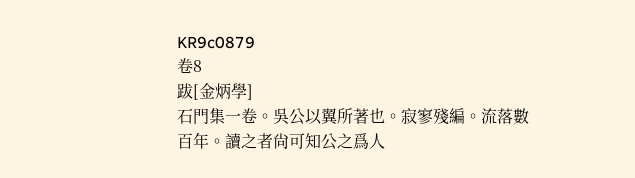KR9c0879
卷8
跋[金炳學]
石門集一卷。吳公以翼所著也。寂寥殘編。流落數百年。讀之者尙可知公之爲人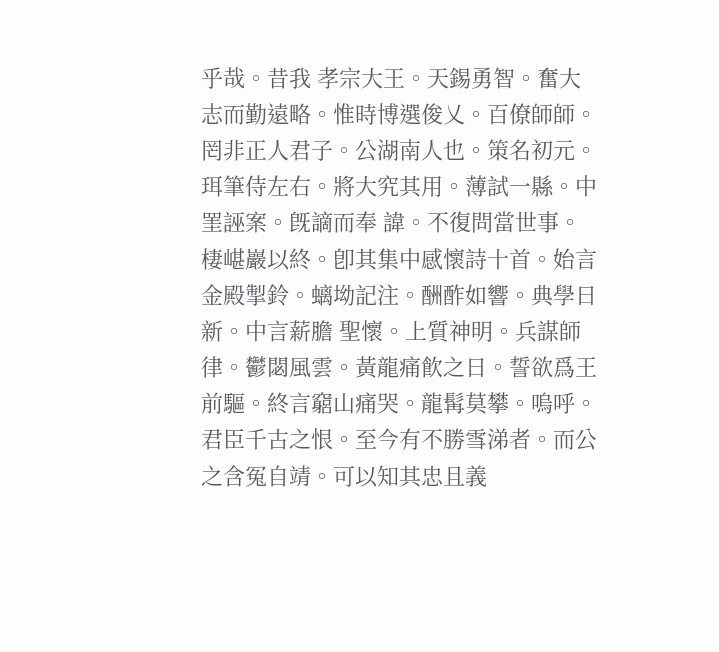乎哉。昔我 孝宗大王。天錫勇智。奮大志而勤遠略。惟時博選俊乂。百僚師師。罔非正人君子。公湖南人也。策名初元。珥筆侍左右。將大究其用。薄試一縣。中罣誣案。旣謫而奉 諱。不復問當世事。棲嵁巖以終。卽其集中感懷詩十首。始言金殿掣鈴。螭坳記注。酬酢如響。典學日新。中言薪膽 聖懷。上質神明。兵謀師律。鬱閟風雲。黃龍痛飮之日。誓欲爲王前驅。終言竆山痛哭。龍髯莫攀。嗚呼。君臣千古之恨。至今有不勝雪涕者。而公之含冤自靖。可以知其忠且義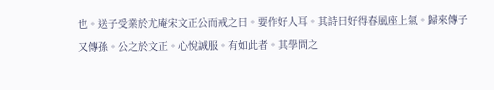也。送子受業於尤庵宋文正公而戒之曰。要作好人耳。其詩曰好得春風座上氣。歸來傳子又傳孫。公之於文正。心悅誠服。有如此者。其學問之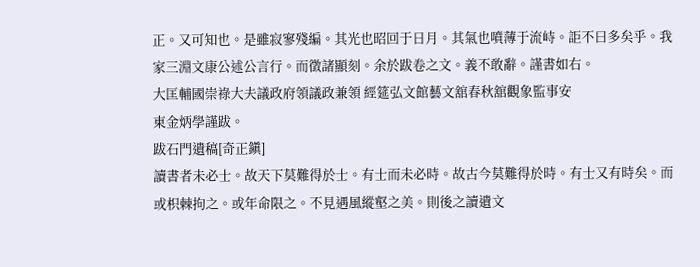正。又可知也。是雖寂寥殘編。其光也昭回于日月。其氣也噴薄于流峙。詎不曰多矣乎。我家三淵文康公述公言行。而徵諸顯刻。余於跋卷之文。義不敢辭。謹書如右。
大匡輔國崇祿大夫議政府領議政兼領 經筵弘文館藝文舘春秋舘觀象監事安
東金炳學謹跋。
跋石門遺稿[奇正鎭]
讀書者未必士。故天下莫難得於士。有士而未必時。故古今莫難得於時。有士又有時矣。而或枳棘拘之。或年命限之。不見遇風縱壑之美。則後之讀遺文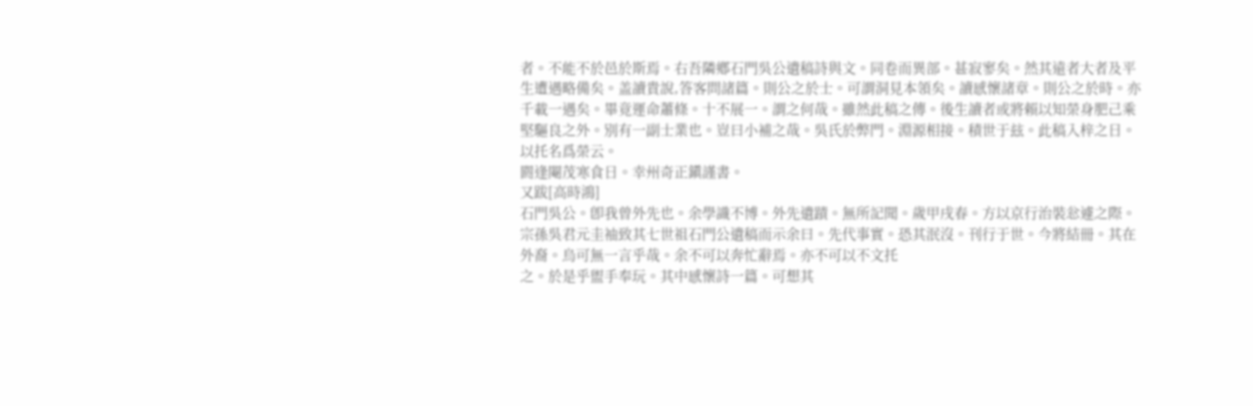者。不能不於邑於斯焉。右吾隣鄕石門吳公遺稿詩與文。同卷而異部。甚寂寥矣。然其遠者大者及平生遭遇略備矣。盖讀貴說,答客問諸篇。則公之於士。可謂洞見本領矣。讀感懷諸章。則公之於時。亦千載一遇矣。畢竟運命蕭條。十不展一。謂之何哉。雖然此稿之傳。後生讀者或將賴以知榮身肥己乘堅驅良之外。別有一副士業也。豈曰小補之哉。吳氏於弊門。淵源相接。積世于玆。此稿入梓之日。以托名爲榮云。
閼逢閹茂寒食日。幸州奇正鎭謹書。
又跋[高時鴻]
石門吳公。卽我曾外先也。余學識不博。外先遺蹟。無所記聞。歲甲戌春。方以京行治裝忩遽之際。宗孫吳君元圭袖致其七世祖石門公遺稿而示余曰。先代事實。恐其泯沒。刊行于世。今將結冊。其在外裔。烏可無一言乎哉。余不可以奔忙辭焉。亦不可以不文托
之。於是乎盥手奉玩。其中感懷詩一篇。可想其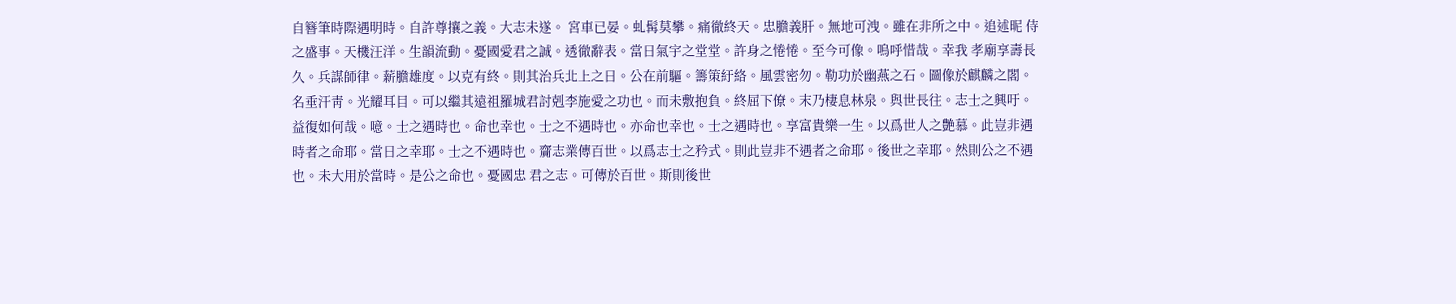自簪筆時際遇明時。自許尊攘之義。大志未遂。 宮車已晏。虬髯莫攀。痛徹終天。忠膽義肝。無地可洩。雖在非所之中。追述昵 侍之盛事。天機汪洋。生韻流動。憂國愛君之誠。透徹辭表。當日氣宇之堂堂。許身之惓惓。至今可像。嗚呼惜哉。幸我 孝廟享壽長久。兵謀師律。薪膽雄度。以克有終。則其治兵北上之日。公在前驅。籌策紆絡。風雲密勿。勒功於幽燕之石。圖像於麒麟之閣。名垂汗靑。光耀耳目。可以繼其遠祖羅城君討剋李施愛之功也。而未敷抱負。終屈下僚。末乃棲息林泉。與世長往。志士之興吁。益復如何哉。噫。士之遇時也。命也幸也。士之不遇時也。亦命也幸也。士之遇時也。享富貴樂一生。以爲世人之艶慕。此豈非遇時者之命耶。當日之幸耶。士之不遇時也。齎志業傳百世。以爲志士之矜式。則此豈非不遇者之命耶。後世之幸耶。然則公之不遇也。未大用於當時。是公之命也。憂國忠 君之志。可傳於百世。斯則後世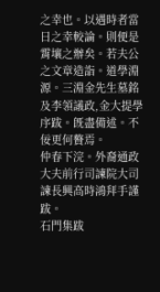之幸也。以遇時者當日之幸較論。則便是霄壤之辦矣。若夫公之文章造詣。道學淵源。三淵金先生墓銘及李領議政,金大提學序跋。旣盡備述。不佞更何贅焉。
仲春下浣。外裔通政大夫前行司諫院大司諫長興高時鴻拜手謹跋。
石門集跋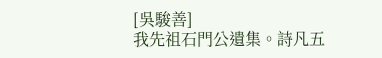[吳駿善]
我先祖石門公遺集。詩凡五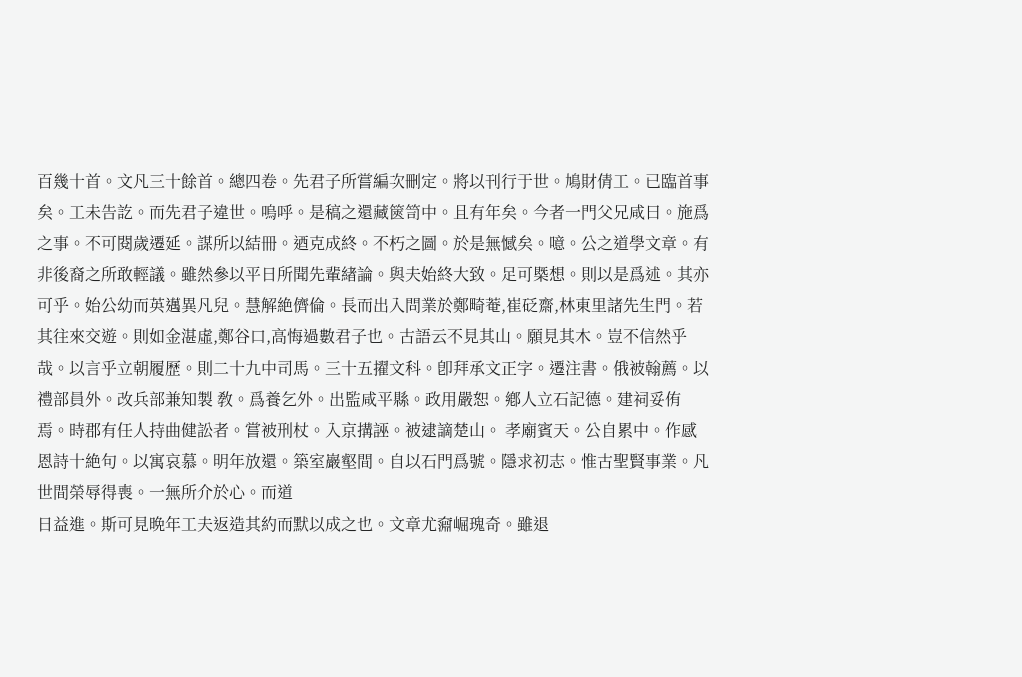百幾十首。文凡三十餘首。總四卷。先君子所嘗編次刪定。將以刊行于世。鳩財倩工。已臨首事矣。工未告訖。而先君子違世。嗚呼。是稿之還藏篋笥中。且有年矣。今者一門父兄咸曰。施爲之事。不可閱歲遷延。謀所以結冊。迺克成終。不朽之圖。於是無憾矣。噫。公之道學文章。有非後裔之所敢輕議。雖然參以平日所聞先輩緖論。與夫始終大致。足可槩想。則以是爲述。其亦可乎。始公幼而英邁異凡兒。慧解絶儕倫。長而出入問業於鄭畸菴,崔砭齋,林東里諸先生門。若其往來交遊。則如金湛虛,鄭谷口,高悔過數君子也。古語云不見其山。願見其木。豈不信然乎哉。以言乎立朝履歷。則二十九中司馬。三十五擢文科。卽拜承文正字。遷注書。俄被翰薦。以禮部員外。改兵部兼知製 敎。爲養乞外。出監咸平縣。政用嚴恕。鄕人立石記德。建祠妥侑焉。時郡有任人持曲健訟者。嘗被刑杖。入京搆誣。被逮謫楚山。 孝廟賓天。公自累中。作感恩詩十絶句。以寓哀慕。明年放還。築室巖壑間。自以石門爲號。隱求初志。惟古聖賢事業。凡世間榮辱得喪。一無所介於心。而道
日益進。斯可見晩年工夫返造其約而默以成之也。文章尤奫崛瑰奇。雖退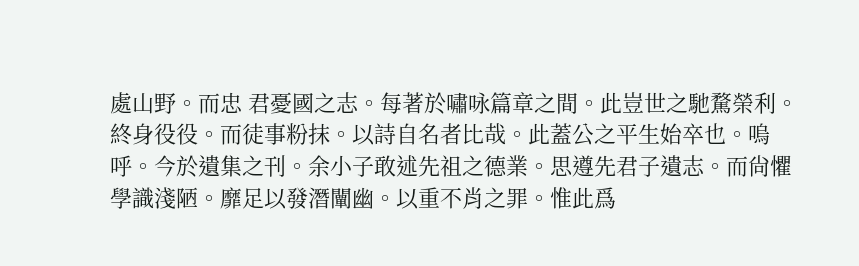處山野。而忠 君憂國之志。每著於嘯咏篇章之間。此豈世之馳騖榮利。終身役役。而徒事粉抹。以詩自名者比哉。此蓋公之平生始卒也。嗚呼。今於遺集之刊。余小子敢述先祖之德業。思遵先君子遺志。而尙懼學識淺陋。靡足以發潛闡幽。以重不肖之罪。惟此爲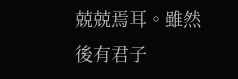兢兢焉耳。雖然後有君子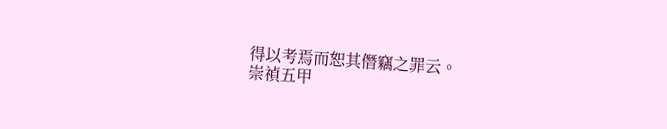得以考焉而恕其僭竊之罪云。
崇禎五甲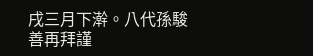戌三月下澣。八代孫駿善再拜謹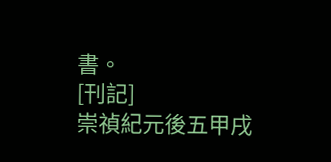書。
[刊記]
崇禎紀元後五甲戌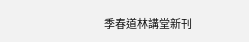季春道林講堂新刊